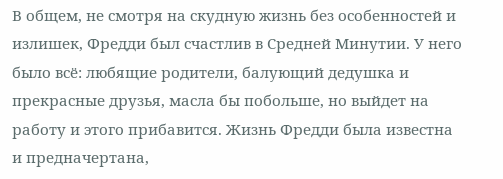В общем, не смотря на скудную жизнь без особенностей и излишек, Фредди был счастлив в Средней Минутии. У него было всё: любящие родители, балующий дедушка и прекрасные друзья, масла бы побольше, но выйдет на работу и этого прибавится. Жизнь Фредди была известна и предначертана,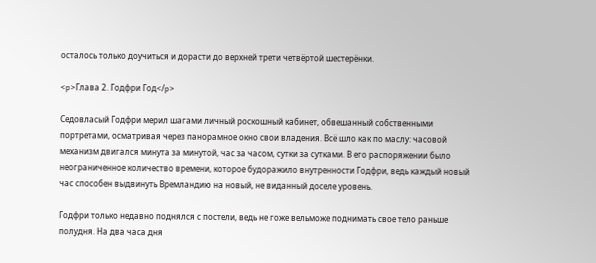осталось только доучиться и дорасти до верхней трети четвёртой шестерёнки.

<p>Глава 2. Годфри Год</p>

Седовласый Годфри мерил шагами личный роскошный кабинет, обвешанный собственными портретами, осматривая через панорамное окно свои владения. Всё шло как по маслу: часовой механизм двигался минута за минутой, час за часом, сутки за сутками. В его распоряжении было неограниченное количество времени, которое будоражило внутренности Годфри, ведь каждый новый час способен выдвинуть Времландию на новый, не виданный доселе уровень.

Годфри только недавно поднялся с постели, ведь не гоже вельможе поднимать свое тело раньше полудня. На два часа дня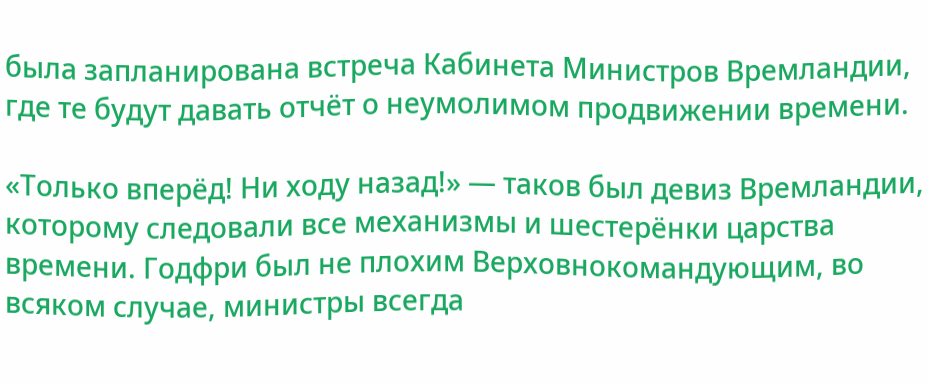была запланирована встреча Кабинета Министров Времландии, где те будут давать отчёт о неумолимом продвижении времени.

«Только вперёд! Ни ходу назад!» — таков был девиз Времландии, которому следовали все механизмы и шестерёнки царства времени. Годфри был не плохим Верховнокомандующим, во всяком случае, министры всегда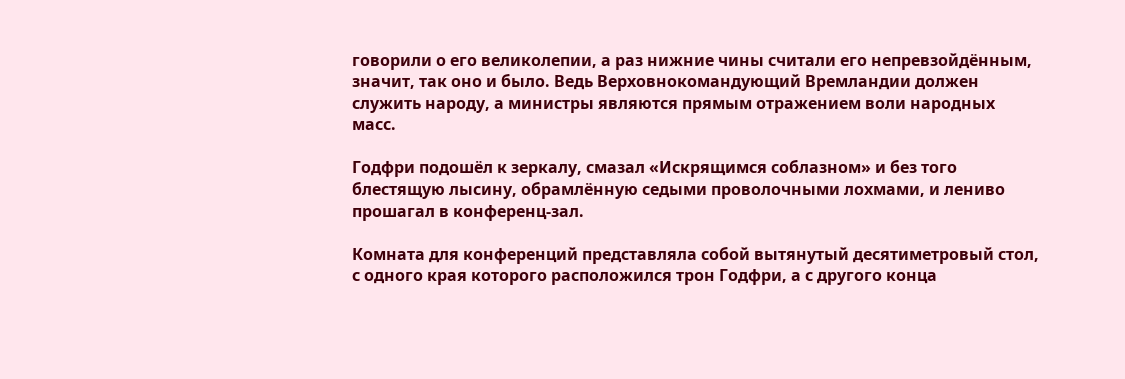говорили о его великолепии, а раз нижние чины считали его непревзойдённым, значит, так оно и было. Ведь Верховнокомандующий Времландии должен служить народу, а министры являются прямым отражением воли народных масс.

Годфри подошёл к зеркалу, смазал «Искрящимся соблазном» и без того блестящую лысину, обрамлённую седыми проволочными лохмами, и лениво прошагал в конференц-зал.

Комната для конференций представляла собой вытянутый десятиметровый стол, с одного края которого расположился трон Годфри, а с другого конца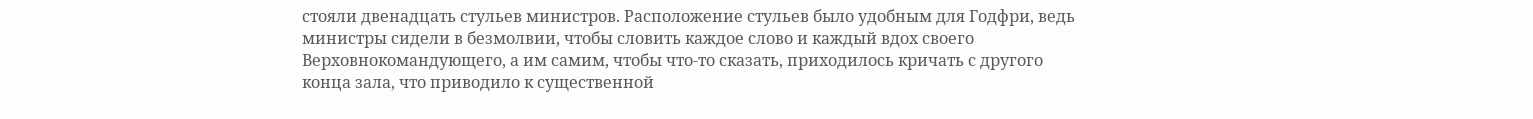стояли двенадцать стульев министров. Расположение стульев было удобным для Годфри, ведь министры сидели в безмолвии, чтобы словить каждое слово и каждый вдох своего Верховнокомандующего, а им самим, чтобы что-то сказать, приходилось кричать с другого конца зала, что приводило к существенной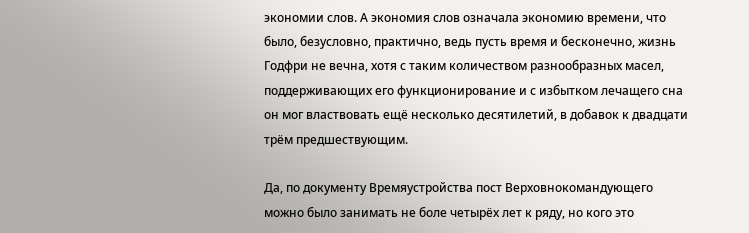экономии слов. А экономия слов означала экономию времени, что было, безусловно, практично, ведь пусть время и бесконечно, жизнь Годфри не вечна, хотя с таким количеством разнообразных масел, поддерживающих его функционирование и с избытком лечащего сна он мог властвовать ещё несколько десятилетий, в добавок к двадцати трём предшествующим.

Да, по документу Времяустройства пост Верховнокомандующего можно было занимать не боле четырёх лет к ряду, но кого это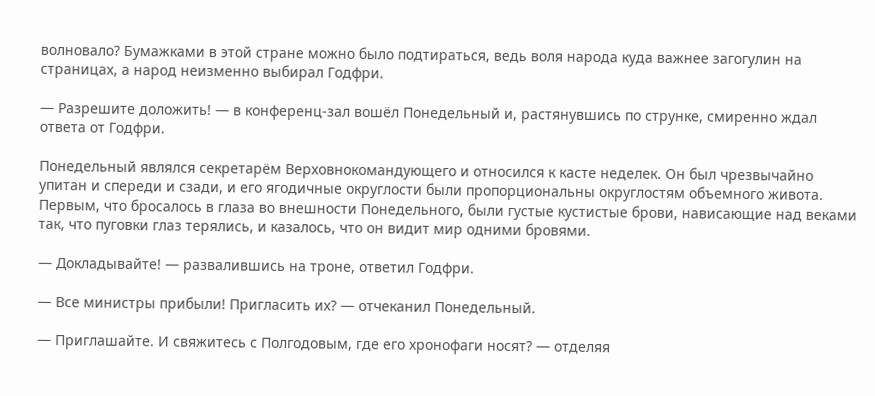волновало? Бумажками в этой стране можно было подтираться, ведь воля народа куда важнее загогулин на страницах, а народ неизменно выбирал Годфри.

— Разрешите доложить! — в конференц-зал вошёл Понедельный и, растянувшись по струнке, смиренно ждал ответа от Годфри.

Понедельный являлся секретарём Верховнокомандующего и относился к касте неделек. Он был чрезвычайно упитан и спереди и сзади, и его ягодичные округлости были пропорциональны округлостям объемного живота. Первым, что бросалось в глаза во внешности Понедельного, были густые кустистые брови, нависающие над веками так, что пуговки глаз терялись, и казалось, что он видит мир одними бровями.

— Докладывайте! — развалившись на троне, ответил Годфри.

— Все министры прибыли! Пригласить их? — отчеканил Понедельный.

— Приглашайте. И свяжитесь с Полгодовым, где его хронофаги носят? — отделяя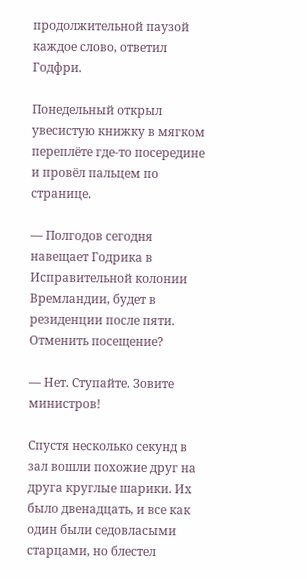продолжительной паузой каждое слово, ответил Годфри.

Понедельный открыл увесистую книжку в мягком переплёте где-то посередине и провёл пальцем по странице.

— Полгодов сегодня навещает Годрика в Исправительной колонии Времландии, будет в резиденции после пяти. Отменить посещение?

— Нет. Ступайте. Зовите министров!

Спустя несколько секунд в зал вошли похожие друг на друга круглые шарики. Их было двенадцать, и все как один были седовласыми старцами, но блестел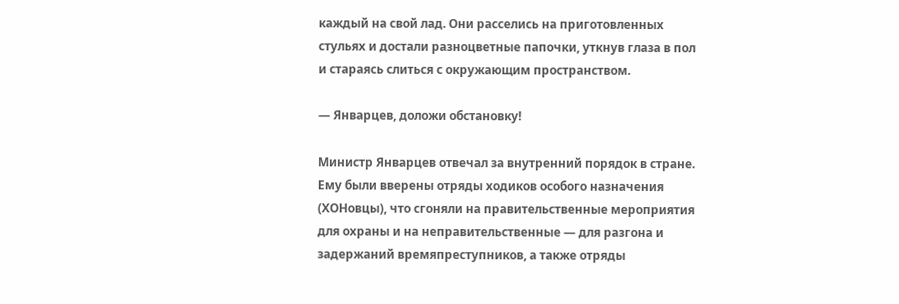каждый на свой лад. Они расселись на приготовленных стульях и достали разноцветные папочки, уткнув глаза в пол и стараясь слиться с окружающим пространством.

— Январцев, доложи обстановку!

Министр Январцев отвечал за внутренний порядок в стране. Ему были вверены отряды ходиков особого назначения (ХОНовцы), что сгоняли на правительственные мероприятия для охраны и на неправительственные — для разгона и задержаний времяпреступников, а также отряды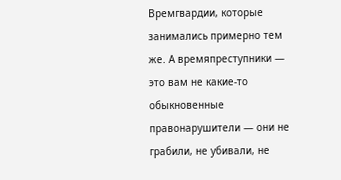Времгвардии, которые занимались примерно тем же. А времяпреступники — это вам не какие-то обыкновенные правонарушители — они не грабили, не убивали, не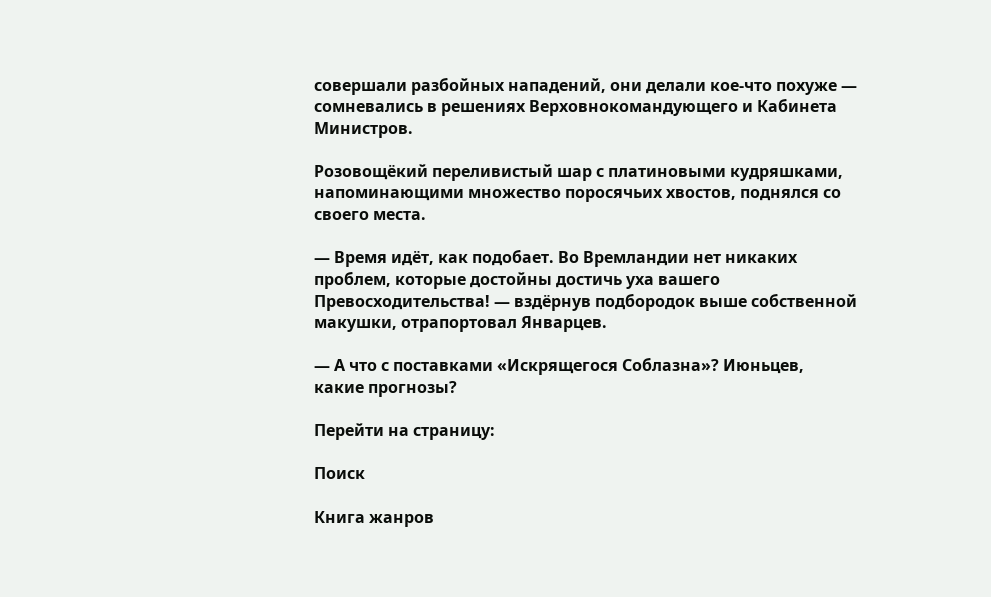совершали разбойных нападений, они делали кое-что похуже — сомневались в решениях Верховнокомандующего и Кабинета Министров.

Розовощёкий переливистый шар с платиновыми кудряшками, напоминающими множество поросячьих хвостов, поднялся со своего места.

— Время идёт, как подобает. Во Времландии нет никаких проблем, которые достойны достичь уха вашего Превосходительства! — вздёрнув подбородок выше собственной макушки, отрапортовал Январцев.

— А что с поставками «Искрящегося Соблазна»? Июньцев, какие прогнозы?

Перейти на страницу:

Поиск

Книга жанров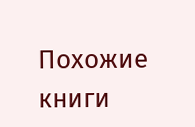Похожие книги